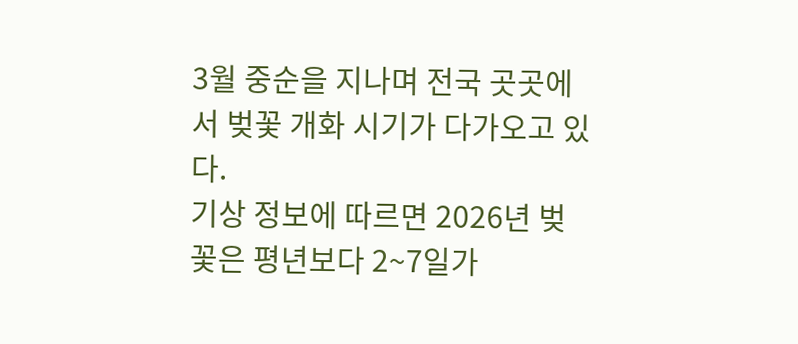3월 중순을 지나며 전국 곳곳에서 벚꽃 개화 시기가 다가오고 있다.
기상 정보에 따르면 2026년 벚꽃은 평년보다 2~7일가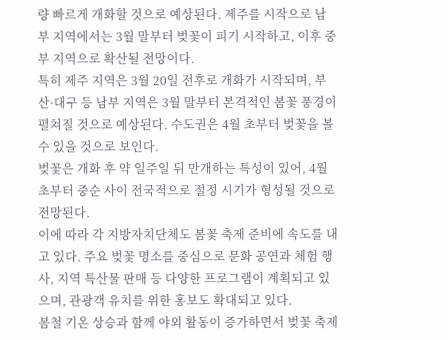량 빠르게 개화할 것으로 예상된다. 제주를 시작으로 남부 지역에서는 3월 말부터 벚꽃이 피기 시작하고, 이후 중부 지역으로 확산될 전망이다.
특히 제주 지역은 3월 20일 전후로 개화가 시작되며, 부산·대구 등 남부 지역은 3월 말부터 본격적인 봄꽃 풍경이 펼쳐질 것으로 예상된다. 수도권은 4월 초부터 벚꽃을 볼 수 있을 것으로 보인다.
벚꽃은 개화 후 약 일주일 뒤 만개하는 특성이 있어, 4월 초부터 중순 사이 전국적으로 절정 시기가 형성될 것으로 전망된다.
이에 따라 각 지방자치단체도 봄꽃 축제 준비에 속도를 내고 있다. 주요 벚꽃 명소를 중심으로 문화 공연과 체험 행사, 지역 특산물 판매 등 다양한 프로그램이 계획되고 있으며, 관광객 유치를 위한 홍보도 확대되고 있다.
봄철 기온 상승과 함께 야외 활동이 증가하면서 벚꽃 축제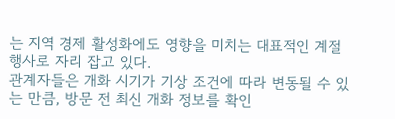는 지역 경제 활성화에도 영향을 미치는 대표적인 계절 행사로 자리 잡고 있다.
관계자들은 개화 시기가 기상 조건에 따라 변동될 수 있는 만큼, 방문 전 최신 개화 정보를 확인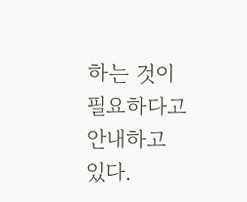하는 것이 필요하다고 안내하고 있다.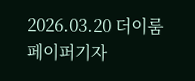2026.03.20 더이룸페이퍼기자